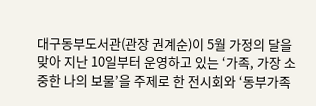대구동부도서관(관장 권계순)이 5월 가정의 달을 맞아 지난 10일부터 운영하고 있는 ‘가족, 가장 소중한 나의 보물’을 주제로 한 전시회와 ‘동부가족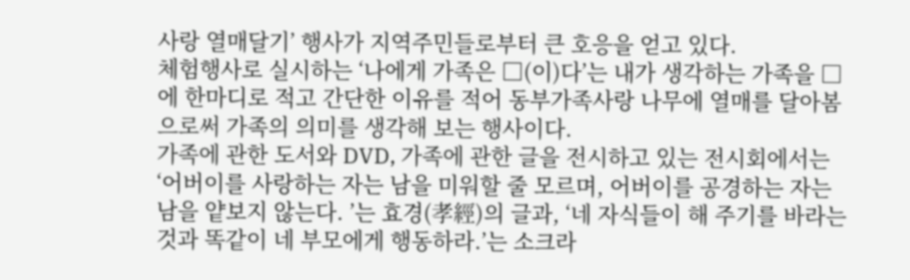사랑 열매달기’ 행사가 지역주민들로부터 큰 호응을 얻고 있다.
체험행사로 실시하는 ‘나에게 가족은 □(이)다’는 내가 생각하는 가족을 □에 한마디로 적고 간단한 이유를 적어 동부가족사랑 나무에 열매를 달아봄으로써 가족의 의미를 생각해 보는 행사이다.
가족에 관한 도서와 DVD, 가족에 관한 글을 전시하고 있는 전시회에서는 ‘어버이를 사랑하는 자는 남을 미워할 줄 모르며, 어버이를 공경하는 자는 남을 얕보지 않는다. ’는 효경(孝經)의 글과, ‘네 자식들이 해 주기를 바라는 것과 똑같이 네 부모에게 행동하라.’는 소크라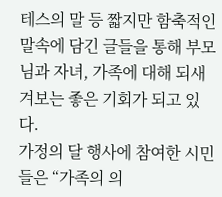테스의 말 등 짧지만 함축적인 말속에 담긴 글들을 통해 부모님과 자녀, 가족에 대해 되새겨보는 좋은 기회가 되고 있다.
가정의 달 행사에 참여한 시민들은 “가족의 의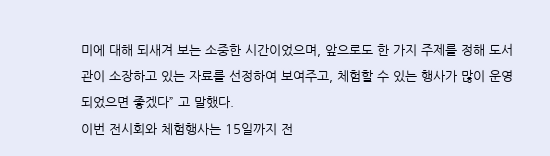미에 대해 되새겨 보는 소중한 시간이었으며, 앞으로도 한 가지 주제를 정해 도서관이 소장하고 있는 자료를 선정하여 보여주고, 체험할 수 있는 행사가 많이 운영되었으면 좋겠다” 고 말했다.
이번 전시회와 체험행사는 15일까지 전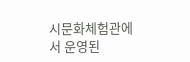시문화체험관에서 운영된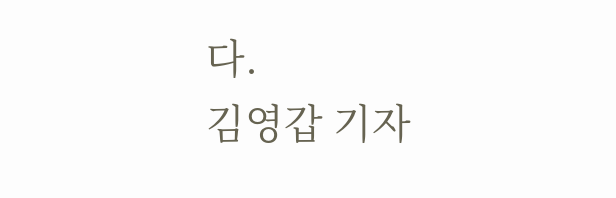다.
김영갑 기자